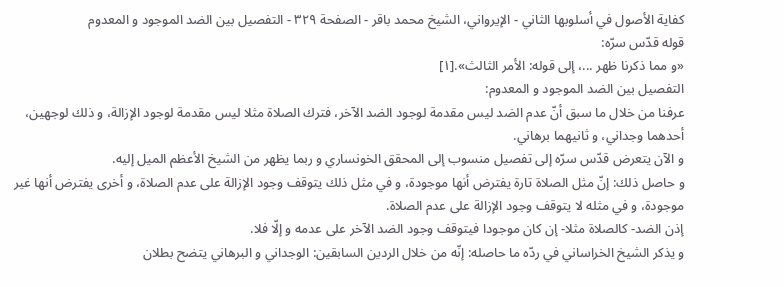كفاية الأصول في أسلوبها الثاني - الإيرواني، الشيخ محمد باقر - الصفحة ٣٢٩ - التفصيل بين الضد الموجود و المعدوم
قوله قدّس سرّه:
«و مما ذكرنا ظهر ...، إلى قوله: الأمر الثالث».[١]
التفصيل بين الضد الموجود و المعدوم:
عرفنا من خلال ما سبق أنّ عدم الضد ليس مقدمة لوجود الضد الآخر، فترك الصلاة مثلا ليس مقدمة لوجود الإزالة، و ذلك لوجهين، أحدهما وجداني، و ثانيهما برهاني.
و الآن يتعرض قدّس سرّه إلى تفصيل منسوب إلى المحقق الخونساري و ربما يظهر من الشيخ الأعظم الميل إليه.
و حاصل ذلك: إنّ مثل الصلاة تارة يفترض أنها موجودة، و في مثل ذلك يتوقف وجود الإزالة على عدم الصلاة، و أخرى يفترض أنها غير موجودة، و في مثله لا يتوقف وجود الإزالة على عدم الصلاة.
إذن الضد- كالصلاة مثلا- إن كان موجودا فيتوقف وجود الضد الآخر على عدمه و إلّا فلا.
و يذكر الشيخ الخراساني في ردّه ما حاصله: إنّه من خلال الردين السابقين: الوجداني و البرهاني يتضح بطلان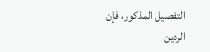التفصيل المذكور، فإن الردين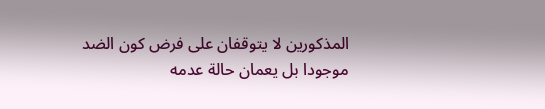المذكورين لا يتوقفان على فرض كون الضد موجودا بل يعمان حالة عدمه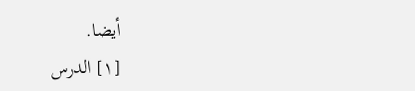أيضا.
[١] الدرس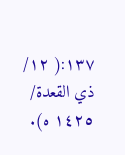١٣٧:( ١٢/ ذي القعدة/ ١٤٢٥ ه).